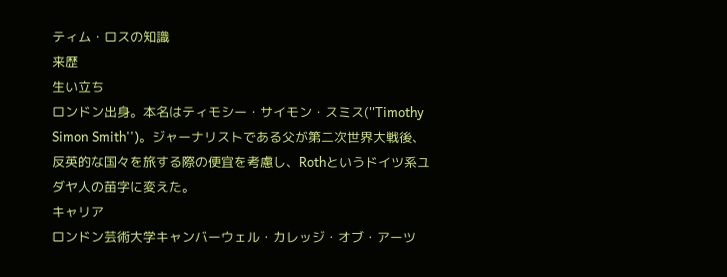ティム・ロスの知識
来歴
生い立ち
ロンドン出身。本名はティモシー・サイモン・スミス(''Timothy Simon Smith'')。ジャーナリストである父が第二次世界大戦後、反英的な国々を旅する際の便宜を考慮し、Rothというドイツ系ユダヤ人の苗字に変えた。
キャリア
ロンドン芸術大学キャンバーウェル・カレッジ・オブ・アーツ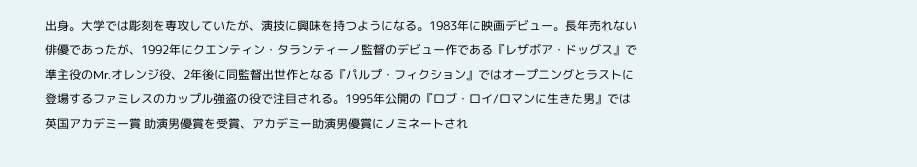出身。大学では彫刻を専攻していたが、演技に興味を持つようになる。1983年に映画デビュー。長年売れない俳優であったが、1992年にクエンティン・タランティーノ監督のデビュー作である『レザボア・ドッグス』で準主役のMr.オレンジ役、2年後に同監督出世作となる『パルプ・フィクション』ではオープニングとラストに登場するファミレスのカップル強盗の役で注目される。1995年公開の『ロブ・ロイ/ロマンに生きた男』では英国アカデミー賞 助演男優賞を受賞、アカデミー助演男優賞にノミネートされ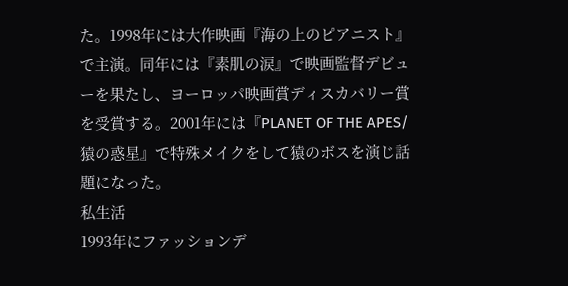た。1998年には大作映画『海の上のピアニスト』で主演。同年には『素肌の涙』で映画監督デビューを果たし、ヨーロッパ映画賞ディスカバリー賞を受賞する。2001年には『PLANET OF THE APES/猿の惑星』で特殊メイクをして猿のボスを演じ話題になった。
私生活
1993年にファッションデ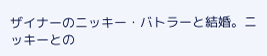ザイナーのニッキー・バトラーと結婚。ニッキーとの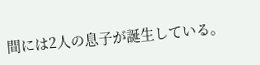間には2人の息子が誕生している。